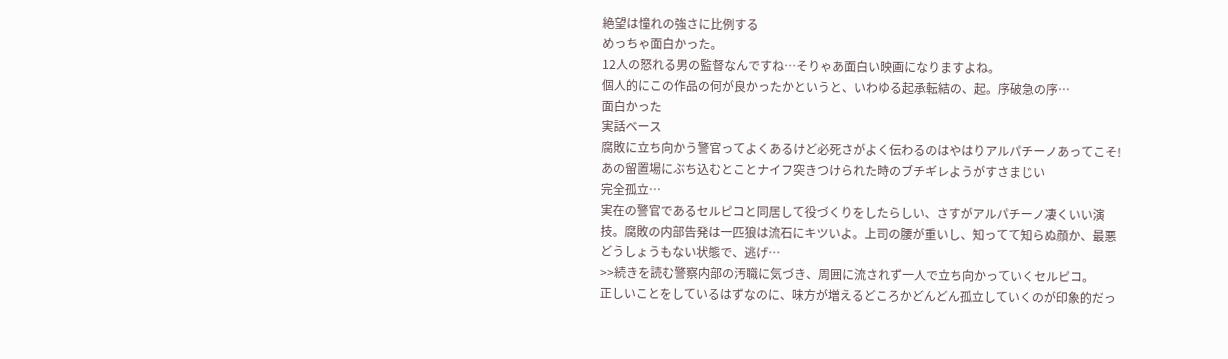絶望は憧れの強さに比例する
めっちゃ面白かった。
12人の怒れる男の監督なんですね…そりゃあ面白い映画になりますよね。
個人的にこの作品の何が良かったかというと、いわゆる起承転結の、起。序破急の序…
面白かった
実話ベース
腐敗に立ち向かう警官ってよくあるけど必死さがよく伝わるのはやはりアルパチーノあってこそ!
あの留置場にぶち込むとことナイフ突きつけられた時のブチギレようがすさまじい
完全孤立…
実在の警官であるセルピコと同居して役づくりをしたらしい、さすがアルパチーノ凄くいい演技。腐敗の内部告発は一匹狼は流石にキツいよ。上司の腰が重いし、知ってて知らぬ顔か、最悪どうしょうもない状態で、逃げ…
>>続きを読む警察内部の汚職に気づき、周囲に流されず一人で立ち向かっていくセルピコ。
正しいことをしているはずなのに、味方が増えるどころかどんどん孤立していくのが印象的だっ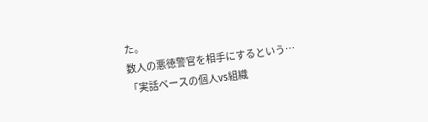た。
数人の悪徳警官を相手にするという…
「実話ベースの個人vs組織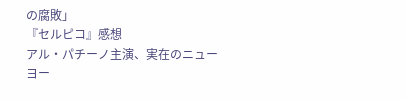の腐敗」
『セルピコ』感想
アル・パチーノ主演、実在のニューヨー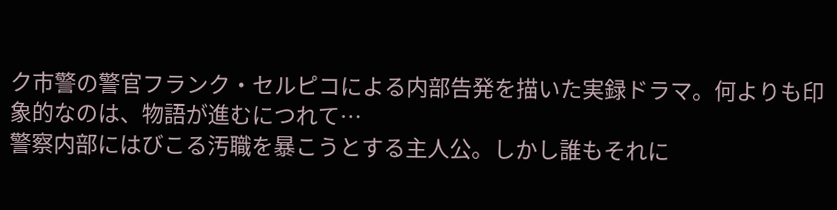ク市警の警官フランク・セルピコによる内部告発を描いた実録ドラマ。何よりも印象的なのは、物語が進むにつれて…
警察内部にはびこる汚職を暴こうとする主人公。しかし誰もそれに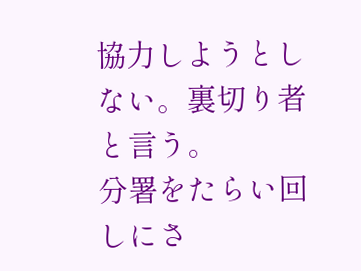協力しようとしない。裏切り者と言う。
分署をたらい回しにさ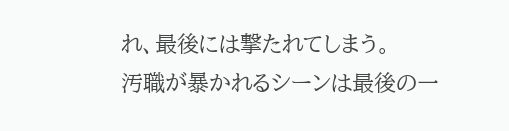れ、最後には撃たれてしまう。
汚職が暴かれるシーンは最後の一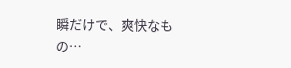瞬だけで、爽快なもの…